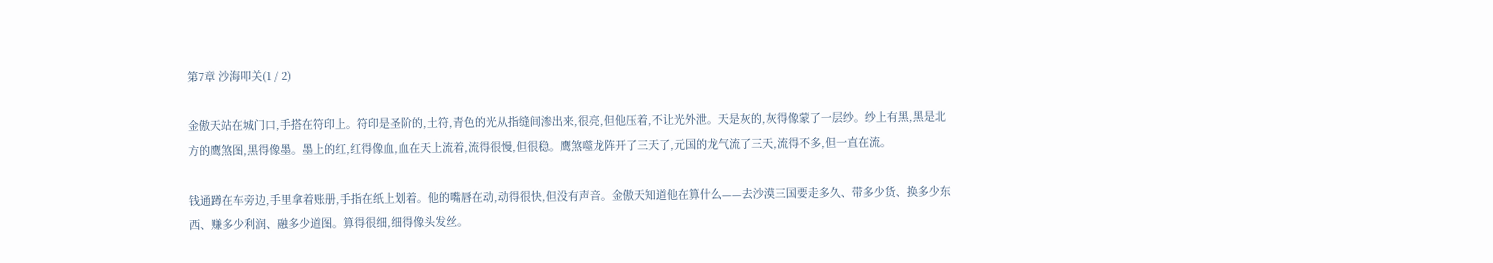第7章 沙海叩关(1 / 2)

金傲天站在城门口,手搭在符印上。符印是圣阶的,土符,青色的光从指缝间渗出来,很亮,但他压着,不让光外泄。天是灰的,灰得像蒙了一层纱。纱上有黑,黑是北方的鹰煞图,黑得像墨。墨上的红,红得像血,血在天上流着,流得很慢,但很稳。鹰煞噬龙阵开了三天了,元国的龙气流了三天,流得不多,但一直在流。

钱通蹲在车旁边,手里拿着账册,手指在纸上划着。他的嘴唇在动,动得很快,但没有声音。金傲天知道他在算什么——去沙漠三国要走多久、带多少货、换多少东西、赚多少利润、融多少道图。算得很细,细得像头发丝。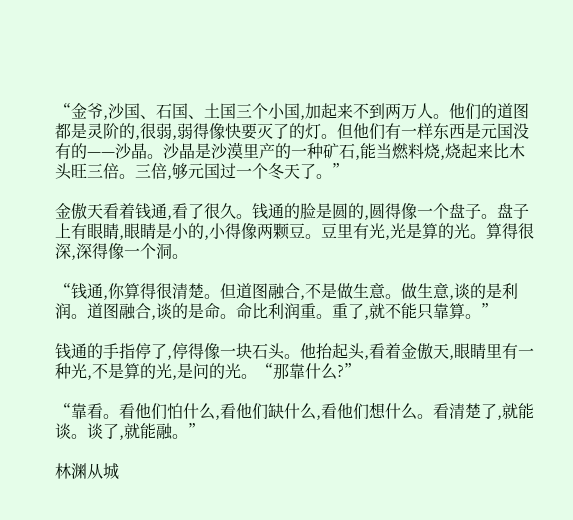“金爷,沙国、石国、土国三个小国,加起来不到两万人。他们的道图都是灵阶的,很弱,弱得像快要灭了的灯。但他们有一样东西是元国没有的——沙晶。沙晶是沙漠里产的一种矿石,能当燃料烧,烧起来比木头旺三倍。三倍,够元国过一个冬天了。”

金傲天看着钱通,看了很久。钱通的脸是圆的,圆得像一个盘子。盘子上有眼睛,眼睛是小的,小得像两颗豆。豆里有光,光是算的光。算得很深,深得像一个洞。

“钱通,你算得很清楚。但道图融合,不是做生意。做生意,谈的是利润。道图融合,谈的是命。命比利润重。重了,就不能只靠算。”

钱通的手指停了,停得像一块石头。他抬起头,看着金傲天,眼睛里有一种光,不是算的光,是问的光。“那靠什么?”

“靠看。看他们怕什么,看他们缺什么,看他们想什么。看清楚了,就能谈。谈了,就能融。”

林渊从城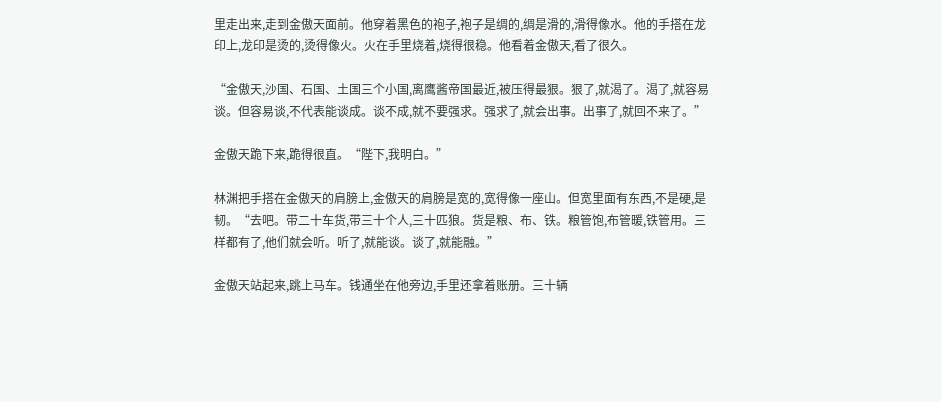里走出来,走到金傲天面前。他穿着黑色的袍子,袍子是绸的,绸是滑的,滑得像水。他的手搭在龙印上,龙印是烫的,烫得像火。火在手里烧着,烧得很稳。他看着金傲天,看了很久。

“金傲天,沙国、石国、土国三个小国,离鹰酱帝国最近,被压得最狠。狠了,就渴了。渴了,就容易谈。但容易谈,不代表能谈成。谈不成,就不要强求。强求了,就会出事。出事了,就回不来了。”

金傲天跪下来,跪得很直。“陛下,我明白。”

林渊把手搭在金傲天的肩膀上,金傲天的肩膀是宽的,宽得像一座山。但宽里面有东西,不是硬,是韧。“去吧。带二十车货,带三十个人,三十匹狼。货是粮、布、铁。粮管饱,布管暖,铁管用。三样都有了,他们就会听。听了,就能谈。谈了,就能融。”

金傲天站起来,跳上马车。钱通坐在他旁边,手里还拿着账册。三十辆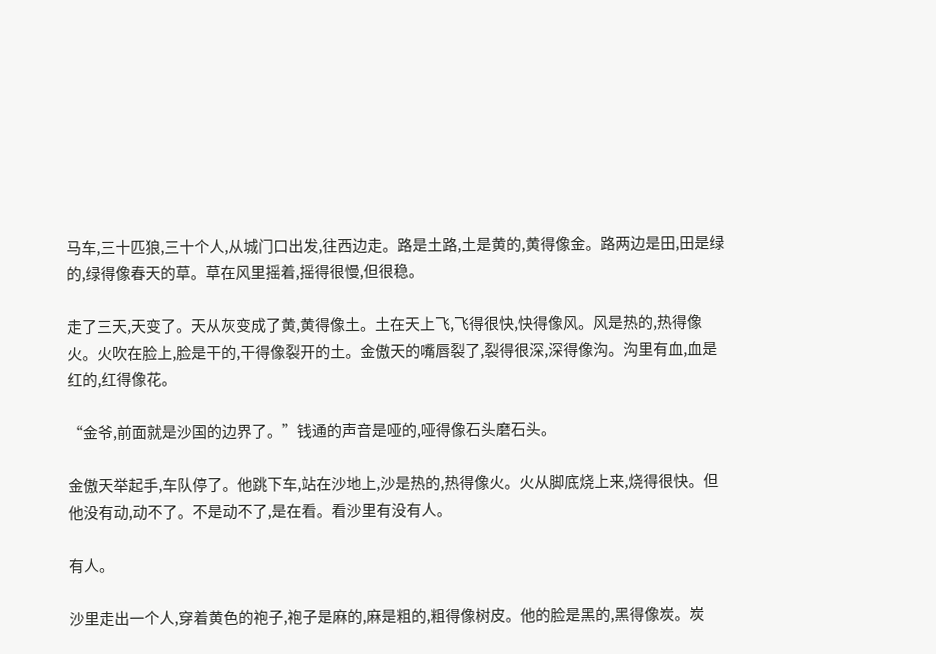马车,三十匹狼,三十个人,从城门口出发,往西边走。路是土路,土是黄的,黄得像金。路两边是田,田是绿的,绿得像春天的草。草在风里摇着,摇得很慢,但很稳。

走了三天,天变了。天从灰变成了黄,黄得像土。土在天上飞,飞得很快,快得像风。风是热的,热得像火。火吹在脸上,脸是干的,干得像裂开的土。金傲天的嘴唇裂了,裂得很深,深得像沟。沟里有血,血是红的,红得像花。

“金爷,前面就是沙国的边界了。”钱通的声音是哑的,哑得像石头磨石头。

金傲天举起手,车队停了。他跳下车,站在沙地上,沙是热的,热得像火。火从脚底烧上来,烧得很快。但他没有动,动不了。不是动不了,是在看。看沙里有没有人。

有人。

沙里走出一个人,穿着黄色的袍子,袍子是麻的,麻是粗的,粗得像树皮。他的脸是黑的,黑得像炭。炭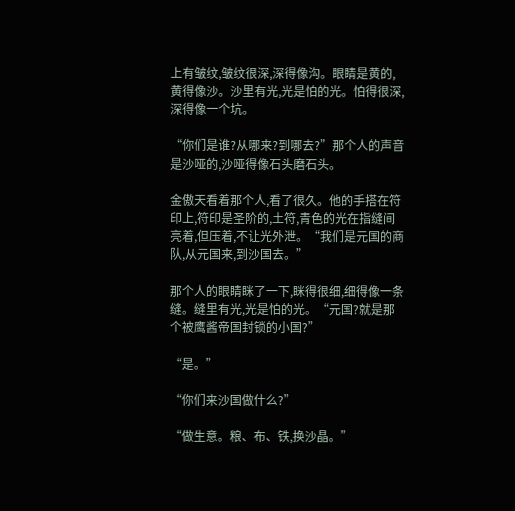上有皱纹,皱纹很深,深得像沟。眼睛是黄的,黄得像沙。沙里有光,光是怕的光。怕得很深,深得像一个坑。

“你们是谁?从哪来?到哪去?”那个人的声音是沙哑的,沙哑得像石头磨石头。

金傲天看着那个人,看了很久。他的手搭在符印上,符印是圣阶的,土符,青色的光在指缝间亮着,但压着,不让光外泄。“我们是元国的商队,从元国来,到沙国去。”

那个人的眼睛眯了一下,眯得很细,细得像一条缝。缝里有光,光是怕的光。“元国?就是那个被鹰酱帝国封锁的小国?”

“是。”

“你们来沙国做什么?”

“做生意。粮、布、铁,换沙晶。”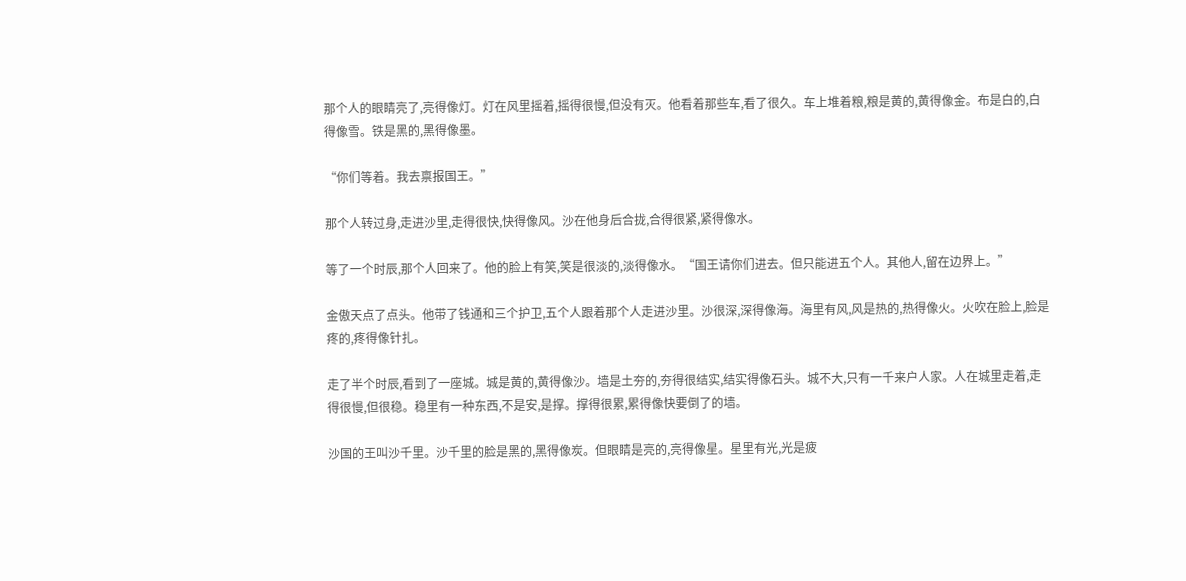那个人的眼睛亮了,亮得像灯。灯在风里摇着,摇得很慢,但没有灭。他看着那些车,看了很久。车上堆着粮,粮是黄的,黄得像金。布是白的,白得像雪。铁是黑的,黑得像墨。

“你们等着。我去禀报国王。”

那个人转过身,走进沙里,走得很快,快得像风。沙在他身后合拢,合得很紧,紧得像水。

等了一个时辰,那个人回来了。他的脸上有笑,笑是很淡的,淡得像水。“国王请你们进去。但只能进五个人。其他人,留在边界上。”

金傲天点了点头。他带了钱通和三个护卫,五个人跟着那个人走进沙里。沙很深,深得像海。海里有风,风是热的,热得像火。火吹在脸上,脸是疼的,疼得像针扎。

走了半个时辰,看到了一座城。城是黄的,黄得像沙。墙是土夯的,夯得很结实,结实得像石头。城不大,只有一千来户人家。人在城里走着,走得很慢,但很稳。稳里有一种东西,不是安,是撑。撑得很累,累得像快要倒了的墙。

沙国的王叫沙千里。沙千里的脸是黑的,黑得像炭。但眼睛是亮的,亮得像星。星里有光,光是疲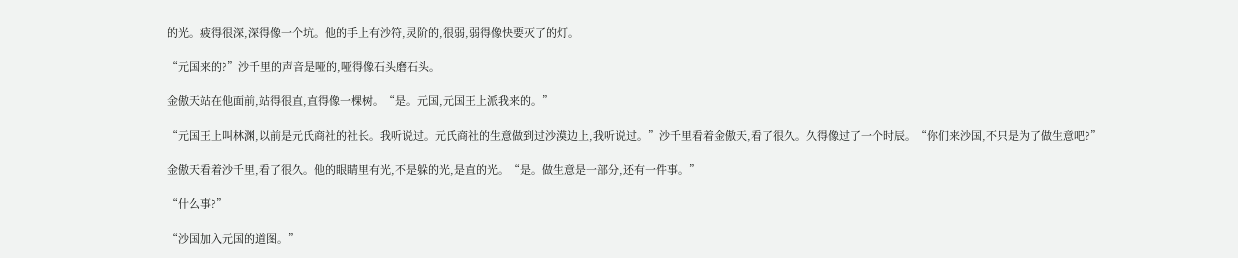的光。疲得很深,深得像一个坑。他的手上有沙符,灵阶的,很弱,弱得像快要灭了的灯。

“元国来的?”沙千里的声音是哑的,哑得像石头磨石头。

金傲天站在他面前,站得很直,直得像一棵树。“是。元国,元国王上派我来的。”

“元国王上叫林渊,以前是元氏商社的社长。我听说过。元氏商社的生意做到过沙漠边上,我听说过。”沙千里看着金傲天,看了很久。久得像过了一个时辰。“你们来沙国,不只是为了做生意吧?”

金傲天看着沙千里,看了很久。他的眼睛里有光,不是躲的光,是直的光。“是。做生意是一部分,还有一件事。”

“什么事?”

“沙国加入元国的道图。”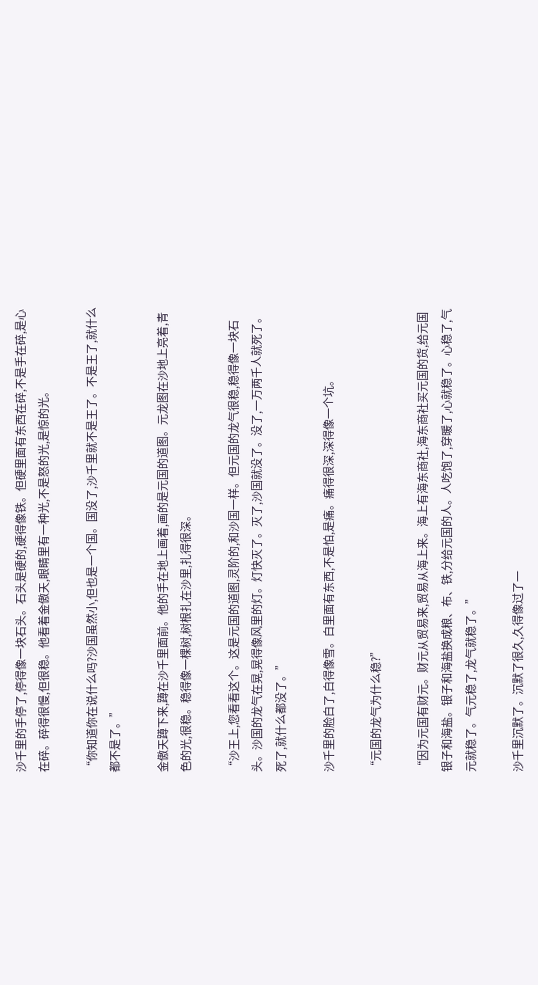沙千里的手停了,停得像一块石头。石头是硬的,硬得像铁。但硬里面有东西在碎,不是手在碎,是心在碎。碎得很慢,但很稳。他看着金傲天,眼睛里有一种光,不是怒的光,是惊的光。

“你知道你在说什么吗?沙国虽然小,但也是一个国。国没了,沙千里就不是王了。不是王了,就什么都不是了。”

金傲天蹲下来,蹲在沙千里面前。他的手在地上画着,画的是元国的道图。元龙图在沙地上亮着,青色的光,很稳。稳得像一棵树,树根扎在沙里,扎得很深。

“沙王上,您看看这个。这是元国的道图,灵阶的,和沙国一样。但元国的龙气很稳,稳得像一块石头。沙国的龙气在晃,晃得像风里的灯。灯快灭了。灭了,沙国就没了。没了,一万两千人就死了。死了,就什么都没了。”

沙千里的脸白了,白得像雪。白里面有东西,不是怕,是痛。痛得很深,深得像一个坑。

“元国的龙气为什么稳?”

“因为元国有财元。财元从贸易来,贸易从海上来。海上有海东商社,海东商社买元国的货,给元国银子和海盐。银子和海盐换成粮、布、铁,分给元国的人。人吃饱了,穿暖了,心就稳了。心稳了,气元就稳了。气元稳了,龙气就稳了。”

沙千里沉默了。沉默了很久,久得像过了一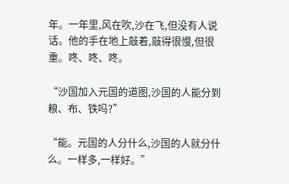年。一年里,风在吹,沙在飞,但没有人说话。他的手在地上敲着,敲得很慢,但很重。咚、咚、咚。

“沙国加入元国的道图,沙国的人能分到粮、布、铁吗?”

“能。元国的人分什么,沙国的人就分什么。一样多,一样好。”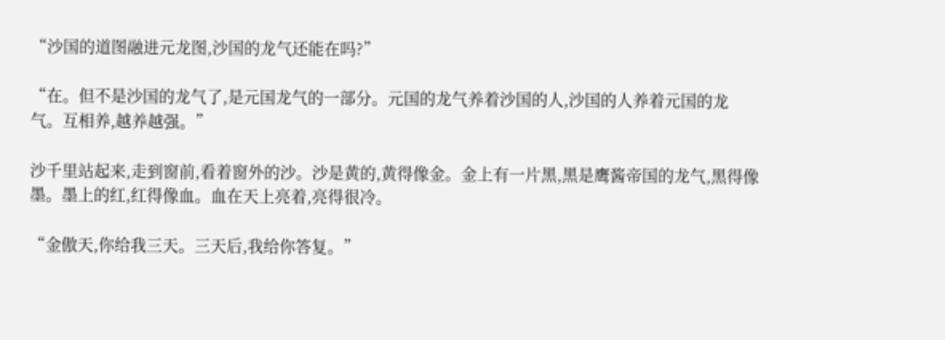“沙国的道图融进元龙图,沙国的龙气还能在吗?”

“在。但不是沙国的龙气了,是元国龙气的一部分。元国的龙气养着沙国的人,沙国的人养着元国的龙气。互相养,越养越强。”

沙千里站起来,走到窗前,看着窗外的沙。沙是黄的,黄得像金。金上有一片黑,黑是鹰酱帝国的龙气,黑得像墨。墨上的红,红得像血。血在天上亮着,亮得很冷。

“金傲天,你给我三天。三天后,我给你答复。”